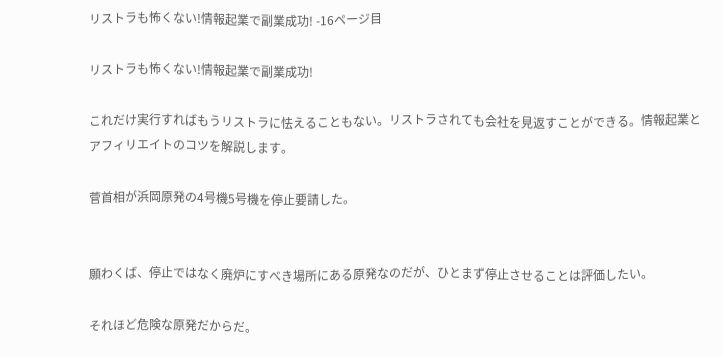リストラも怖くない!情報起業で副業成功! -16ページ目

リストラも怖くない!情報起業で副業成功!

これだけ実行すればもうリストラに怯えることもない。リストラされても会社を見返すことができる。情報起業とアフィリエイトのコツを解説します。

菅首相が浜岡原発の4号機5号機を停止要請した。


願わくば、停止ではなく廃炉にすべき場所にある原発なのだが、ひとまず停止させることは評価したい。

それほど危険な原発だからだ。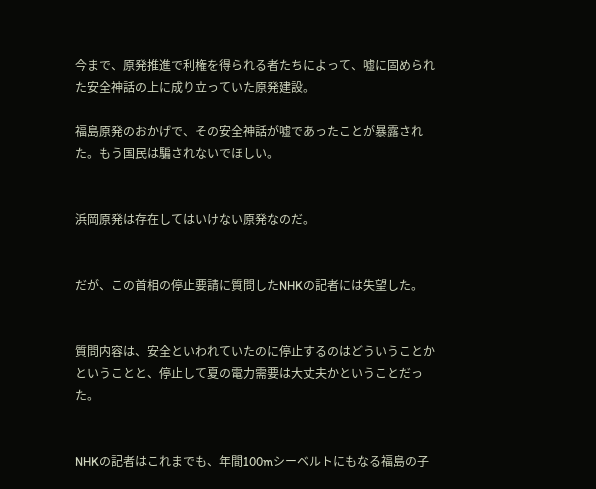今まで、原発推進で利権を得られる者たちによって、嘘に固められた安全神話の上に成り立っていた原発建設。

福島原発のおかげで、その安全神話が嘘であったことが暴露された。もう国民は騙されないでほしい。


浜岡原発は存在してはいけない原発なのだ。


だが、この首相の停止要請に質問したNHKの記者には失望した。


質問内容は、安全といわれていたのに停止するのはどういうことかということと、停止して夏の電力需要は大丈夫かということだった。


NHKの記者はこれまでも、年間100mシーベルトにもなる福島の子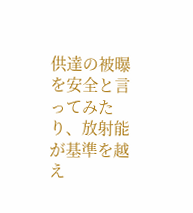供達の被曝を安全と言ってみたり、放射能が基準を越え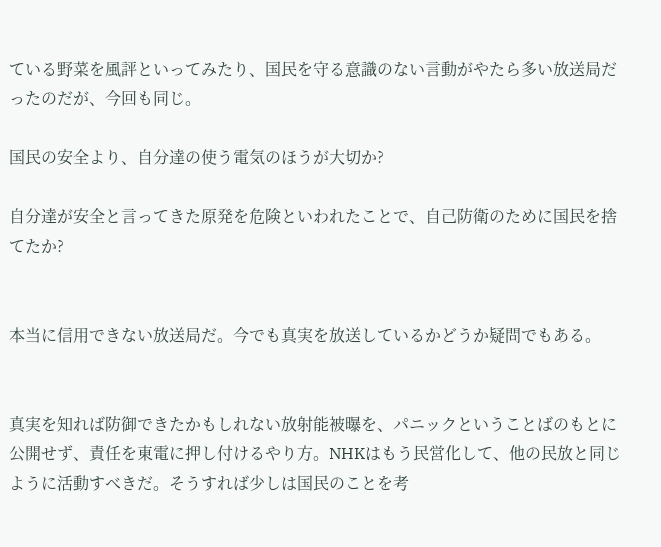ている野菜を風評といってみたり、国民を守る意識のない言動がやたら多い放送局だったのだが、今回も同じ。

国民の安全より、自分達の使う電気のほうが大切か?

自分達が安全と言ってきた原発を危険といわれたことで、自己防衛のために国民を捨てたか?


本当に信用できない放送局だ。今でも真実を放送しているかどうか疑問でもある。


真実を知れば防御できたかもしれない放射能被曝を、パニックということばのもとに公開せず、責任を東電に押し付けるやり方。NHKはもう民営化して、他の民放と同じように活動すべきだ。そうすれば少しは国民のことを考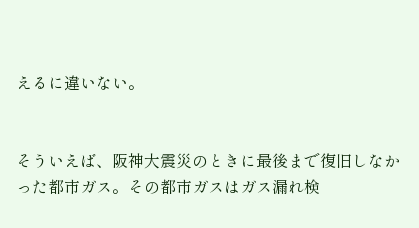えるに違いない。


そういえば、阪神大震災のときに最後まで復旧しなかった都市ガス。その都市ガスはガス漏れ検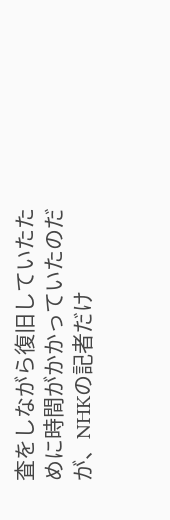査をしながら復旧していたために時間がかかっていたのだが、NHKの記者だけ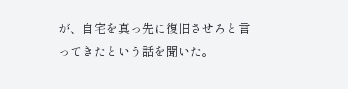が、自宅を真っ先に復旧させろと言ってきたという話を聞いた。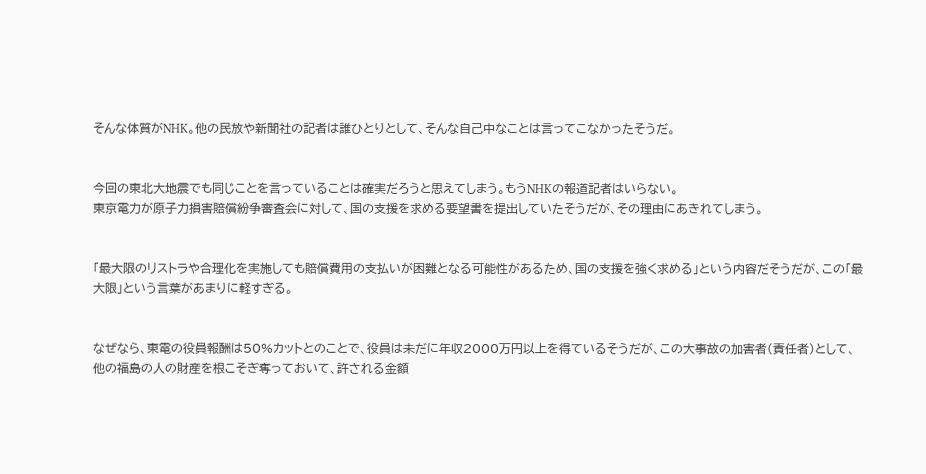そんな体質がNHK。他の民放や新聞社の記者は誰ひとりとして、そんな自己中なことは言ってこなかったそうだ。


今回の東北大地震でも同じことを言っていることは確実だろうと思えてしまう。もうNHKの報道記者はいらない。
東京電力が原子力損害賠償紛争審査会に対して、国の支援を求める要望書を提出していたそうだが、その理由にあきれてしまう。


「最大限のリストラや合理化を実施しても賠償費用の支払いが困難となる可能性があるため、国の支援を強く求める」という内容だそうだが、この「最大限」という言葉があまりに軽すぎる。


なぜなら、東電の役員報酬は50%カットとのことで、役員は未だに年収2000万円以上を得ているそうだが、この大事故の加害者(責任者)として、他の福島の人の財産を根こそぎ奪っておいて、許される金額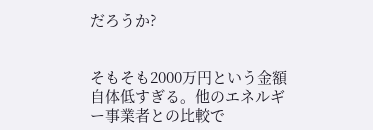だろうか?


そもそも2000万円という金額自体低すぎる。他のエネルギー事業者との比較で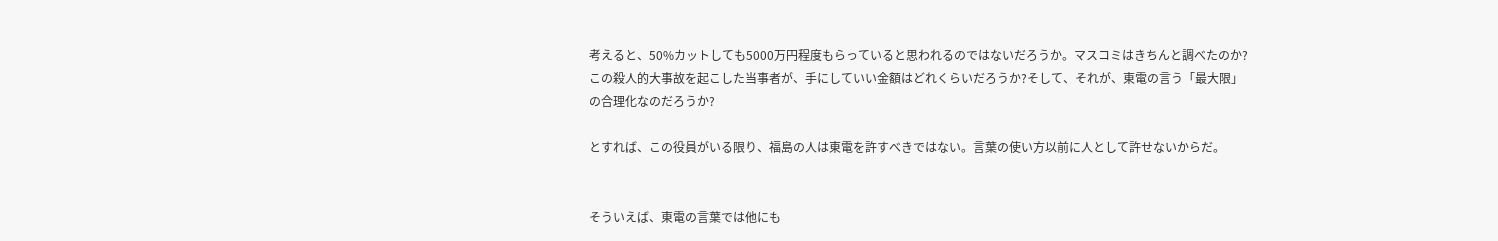考えると、50%カットしても5000万円程度もらっていると思われるのではないだろうか。マスコミはきちんと調べたのか?この殺人的大事故を起こした当事者が、手にしていい金額はどれくらいだろうか?そして、それが、東電の言う「最大限」の合理化なのだろうか?

とすれば、この役員がいる限り、福島の人は東電を許すべきではない。言葉の使い方以前に人として許せないからだ。


そういえば、東電の言葉では他にも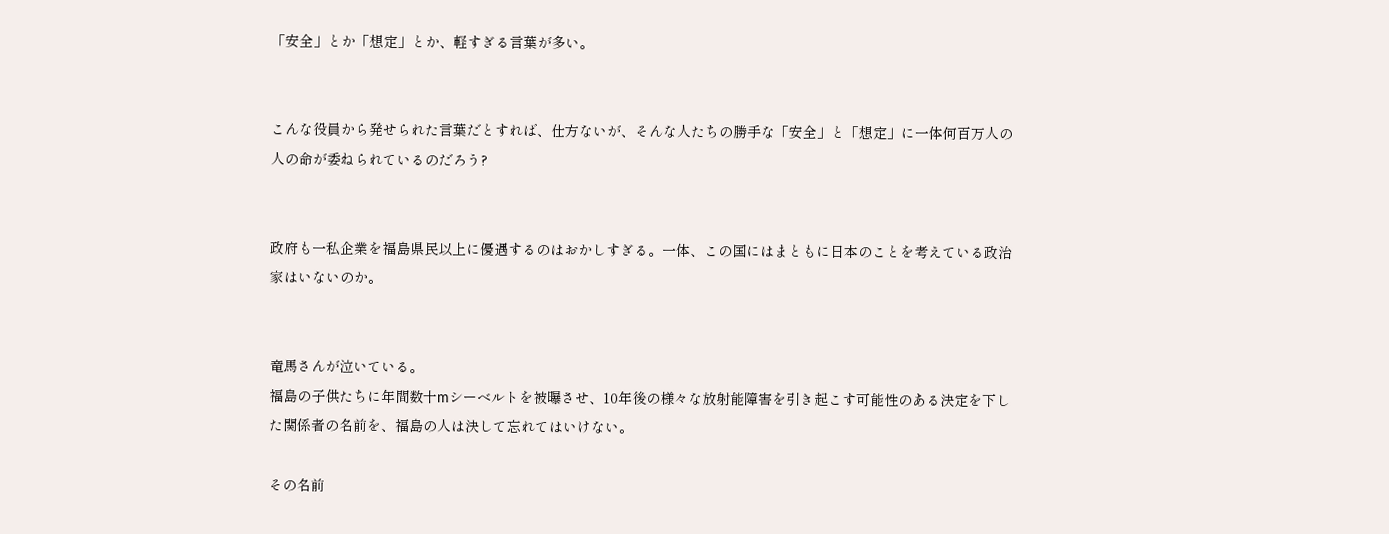「安全」とか「想定」とか、軽すぎる言葉が多い。


こんな役員から発せられた言葉だとすれば、仕方ないが、そんな人たちの勝手な「安全」と「想定」に一体何百万人の人の命が委ねられているのだろう?


政府も一私企業を福島県民以上に優遇するのはおかしすぎる。一体、この国にはまともに日本のことを考えている政治家はいないのか。


竜馬さんが泣いている。
福島の子供たちに年間数十mシーベルトを被曝させ、10年後の様々な放射能障害を引き起こす可能性のある決定を下した関係者の名前を、福島の人は決して忘れてはいけない。

その名前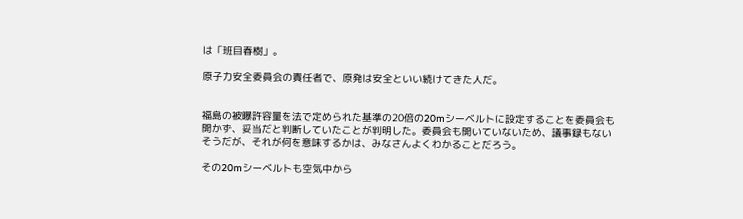は「班目春樹」。

原子力安全委員会の責任者で、原発は安全といい続けてきた人だ。


福島の被曝許容量を法で定められた基準の20倍の20mシーベルトに設定することを委員会も開かず、妥当だと判断していたことが判明した。委員会も開いていないため、議事録もないそうだが、それが何を意味するかは、みなさんよくわかることだろう。

その20mシーベルトも空気中から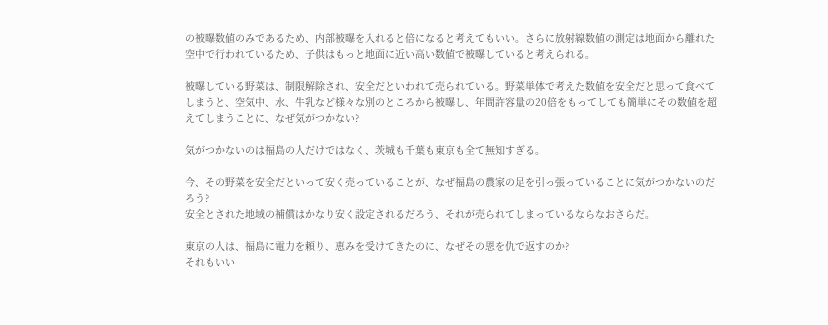の被曝数値のみであるため、内部被曝を入れると倍になると考えてもいい。さらに放射線数値の測定は地面から離れた空中で行われているため、子供はもっと地面に近い高い数値で被曝していると考えられる。

被曝している野菜は、制限解除され、安全だといわれて売られている。野菜単体で考えた数値を安全だと思って食べてしまうと、空気中、水、牛乳など様々な別のところから被曝し、年間許容量の20倍をもってしても簡単にその数値を超えてしまうことに、なぜ気がつかない?

気がつかないのは福島の人だけではなく、茨城も千葉も東京も全て無知すぎる。

今、その野菜を安全だといって安く売っていることが、なぜ福島の農家の足を引っ張っていることに気がつかないのだろう?
安全とされた地域の補償はかなり安く設定されるだろう、それが売られてしまっているならなおさらだ。

東京の人は、福島に電力を頼り、恵みを受けてきたのに、なぜその恩を仇で返すのか?
それもいい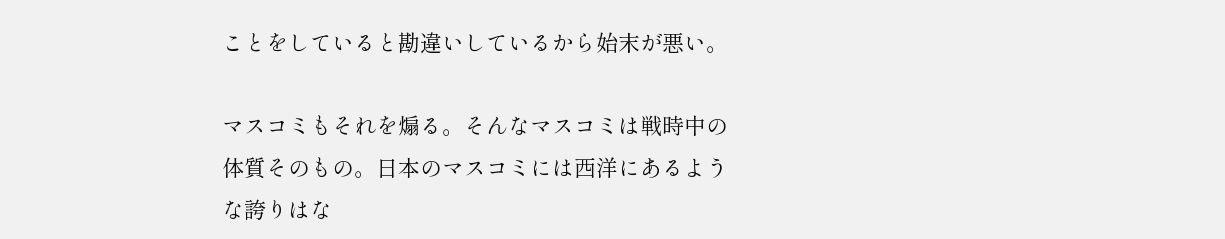ことをしていると勘違いしているから始末が悪い。

マスコミもそれを煽る。そんなマスコミは戦時中の体質そのもの。日本のマスコミには西洋にあるような誇りはな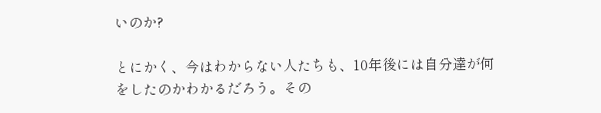いのか?

とにかく、今はわからない人たちも、10年後には自分達が何をしたのかわかるだろう。その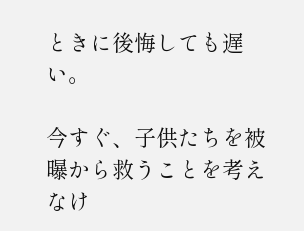ときに後悔しても遅い。

今すぐ、子供たちを被曝から救うことを考えなけ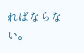ればならない。